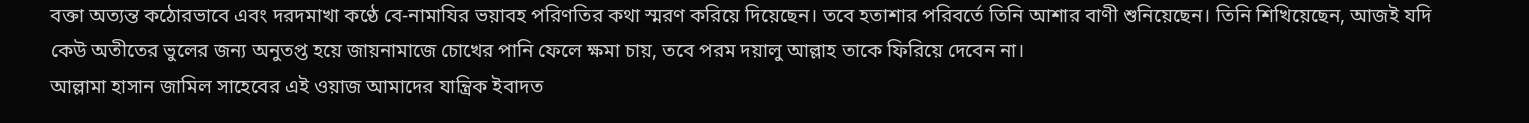বক্তা অত্যন্ত কঠোরভাবে এবং দরদমাখা কণ্ঠে বে-নামাযির ভয়াবহ পরিণতির কথা স্মরণ করিয়ে দিয়েছেন। তবে হতাশার পরিবর্তে তিনি আশার বাণী শুনিয়েছেন। তিনি শিখিয়েছেন, আজই যদি কেউ অতীতের ভুলের জন্য অনুতপ্ত হয়ে জায়নামাজে চোখের পানি ফেলে ক্ষমা চায়, তবে পরম দয়ালু আল্লাহ তাকে ফিরিয়ে দেবেন না।
আল্লামা হাসান জামিল সাহেবের এই ওয়াজ আমাদের যান্ত্রিক ইবাদত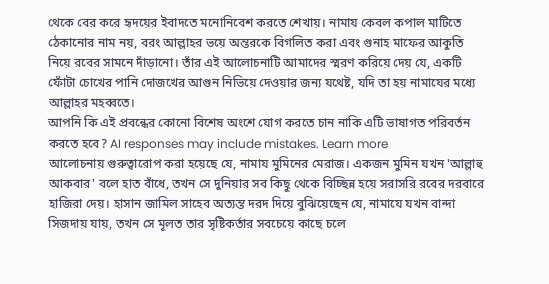থেকে বের করে হৃদয়ের ইবাদতে মনোনিবেশ করতে শেখায়। নামায কেবল কপাল মাটিতে ঠেকানোর নাম নয়, বরং আল্লাহর ভয়ে অন্তরকে বিগলিত করা এবং গুনাহ মাফের আকুতি নিয়ে রবের সামনে দাঁড়ানো। তাঁর এই আলোচনাটি আমাদের স্মরণ করিয়ে দেয় যে, একটি ফোঁটা চোখের পানি দোজখের আগুন নিভিয়ে দেওয়ার জন্য যথেষ্ট, যদি তা হয় নামাযের মধ্যে আল্লাহর মহব্বতে।
আপনি কি এই প্রবন্ধের কোনো বিশেষ অংশে যোগ করতে চান নাকি এটি ভাষাগত পরিবর্তন করতে হবে? AI responses may include mistakes. Learn more
আলোচনায় গুরুত্বারোপ করা হয়েছে যে, নামায মুমিনের মেরাজ। একজন মুমিন যখন 'আল্লাহু আকবার' বলে হাত বাঁধে, তখন সে দুনিয়ার সব কিছু থেকে বিচ্ছিন্ন হয়ে সরাসরি রবের দরবারে হাজিরা দেয়। হাসান জামিল সাহেব অত্যন্ত দরদ দিয়ে বুঝিয়েছেন যে, নামাযে যখন বান্দা সিজদায় যায়, তখন সে মূলত তার সৃষ্টিকর্তার সবচেয়ে কাছে চলে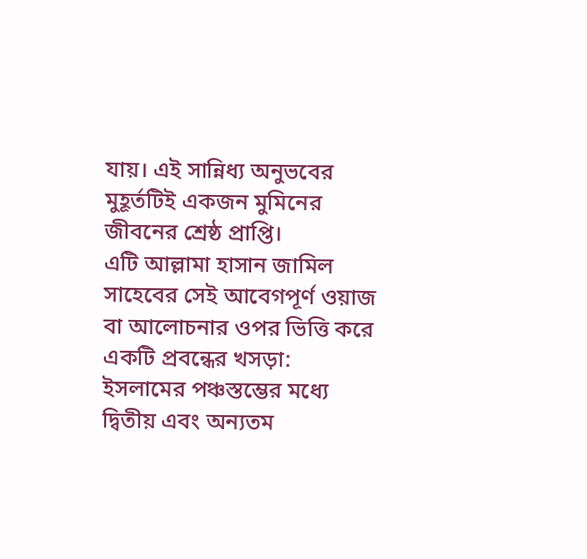যায়। এই সান্নিধ্য অনুভবের মুহূর্তটিই একজন মুমিনের জীবনের শ্রেষ্ঠ প্রাপ্তি।
এটি আল্লামা হাসান জামিল সাহেবের সেই আবেগপূর্ণ ওয়াজ বা আলোচনার ওপর ভিত্তি করে একটি প্রবন্ধের খসড়া:
ইসলামের পঞ্চস্তম্ভের মধ্যে দ্বিতীয় এবং অন্যতম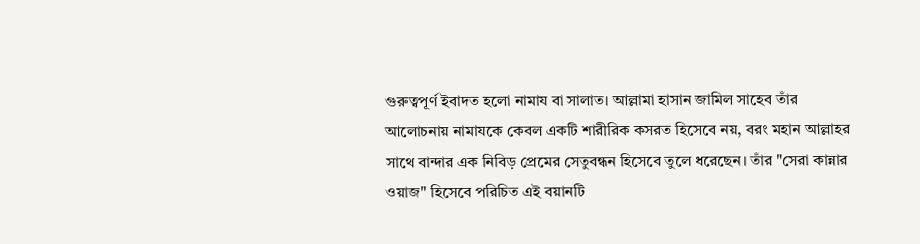গুরুত্বপূর্ণ ইবাদত হলো নামায বা সালাত। আল্লামা হাসান জামিল সাহেব তাঁর আলোচনায় নামাযকে কেবল একটি শারীরিক কসরত হিসেবে নয়, বরং মহান আল্লাহর সাথে বান্দার এক নিবিড় প্রেমের সেতুবন্ধন হিসেবে তুলে ধরেছেন। তাঁর "সেরা কান্নার ওয়াজ" হিসেবে পরিচিত এই বয়ানটি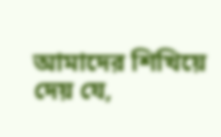আমাদের শিখিয়ে দেয় যে,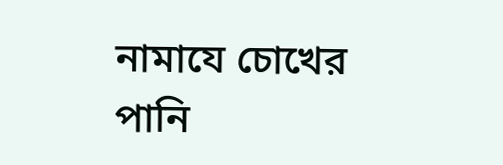নামাযে চোখের পানি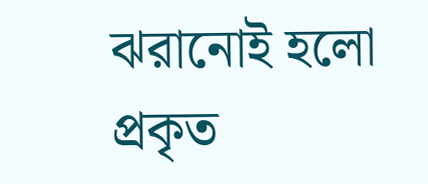ঝরানোই হলো প্রকৃত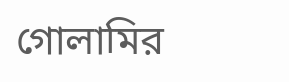গোলামির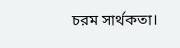চরম সার্থকতা।